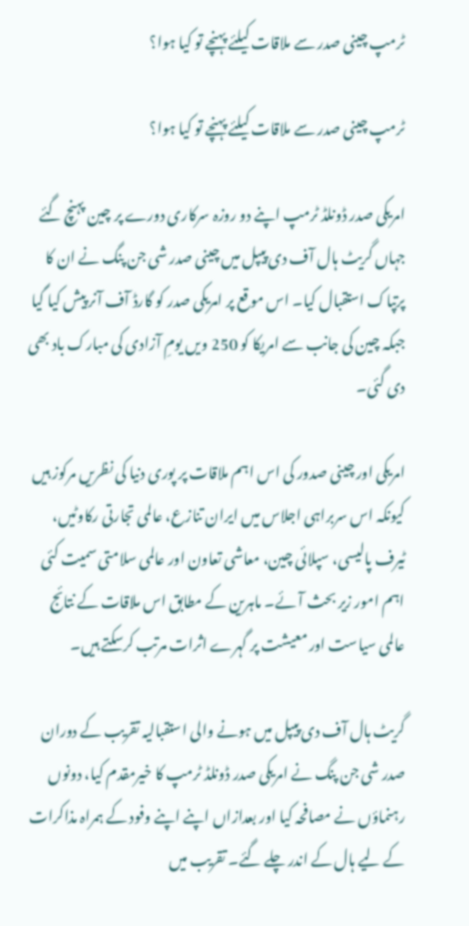ٹرمپ چینی صدر سے ملاقات کیلئے پہنچے تو کیا ہوا؟

ٹرمپ چینی صدر سے ملاقات کیلئے پہنچے تو کیا ہوا؟

امریکی صدر ڈونلڈ ٹرمپ اپنے دو روزہ سرکاری دورے پر چین پہنچ گئے جہاں گریٹ ہال آف دی پیپل میں چینی صدر شی جن پنگ نے ان کا پرتپاک استقبال کیا۔ اس موقع پر امریکی صدر کو گارڈ آف آنر پیش کیا گیا جبکہ چین کی جانب سے امریکا کو 250 ویں یومِ آزادی کی مبارک باد بھی دی گئی۔

امریکی اور چینی صدور کی اس اہم ملاقات پر پوری دنیا کی نظریں مرکوز ہیں کیونکہ اس سربراہی اجلاس میں ایران تنازع، عالمی تجارتی رکاوٹیں، ٹیرف پالیسی، سپلائی چین، معاشی تعاون اور عالمی سلامتی سمیت کئی اہم امور زیر بحث آئے۔ ماہرین کے مطابق اس ملاقات کے نتائج عالمی سیاست اور معیشت پر گہرے اثرات مرتب کرسکتے ہیں۔

گریٹ ہال آف دی پیپل میں ہونے والی استقبالیہ تقریب کے دوران صدر شی جن پنگ نے امریکی صدر ڈونلڈ ٹرمپ کا خیرمقدم کیا، دونوں رہنماؤں نے مصافحہ کیا اور بعدازاں اپنے اپنے وفود کے ہمراہ مذاکرات کے لیے ہال کے اندر چلے گئے۔ تقریب میں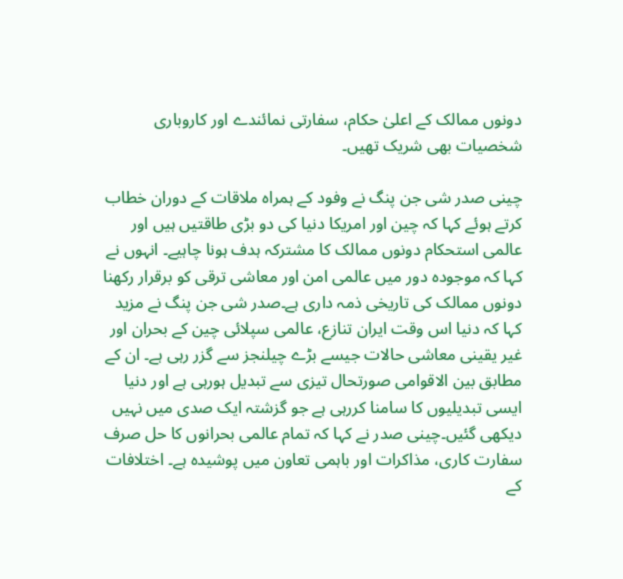دونوں ممالک کے اعلیٰ حکام، سفارتی نمائندے اور کاروباری شخصیات بھی شریک تھیں۔

چینی صدر شی جن پنگ نے وفود کے ہمراہ ملاقات کے دوران خطاب کرتے ہوئے کہا کہ چین اور امریکا دنیا کی دو بڑی طاقتیں ہیں اور عالمی استحکام دونوں ممالک کا مشترکہ ہدف ہونا چاہیے۔ انہوں نے کہا کہ موجودہ دور میں عالمی امن اور معاشی ترقی کو برقرار رکھنا دونوں ممالک کی تاریخی ذمہ داری ہے۔صدر شی جن پنگ نے مزید کہا کہ دنیا اس وقت ایران تنازع، عالمی سپلائی چین کے بحران اور غیر یقینی معاشی حالات جیسے بڑے چیلنجز سے گزر رہی ہے۔ ان کے مطابق بین الاقوامی صورتحال تیزی سے تبدیل ہورہی ہے اور دنیا ایسی تبدیلیوں کا سامنا کررہی ہے جو گزشتہ ایک صدی میں نہیں دیکھی گئیں۔چینی صدر نے کہا کہ تمام عالمی بحرانوں کا حل صرف سفارت کاری، مذاکرات اور باہمی تعاون میں پوشیدہ ہے۔ اختلافات کے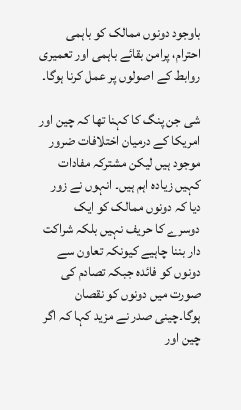باوجود دونوں ممالک کو باہمی احترام، پرامن بقائے باہمی اور تعمیری روابط کے اصولوں پر عمل کرنا ہوگا۔

شی جن پنگ کا کہنا تھا کہ چین اور امریکا کے درمیان اختلافات ضرور موجود ہیں لیکن مشترکہ مفادات کہیں زیادہ اہم ہیں۔ انہوں نے زور دیا کہ دونوں ممالک کو ایک دوسرے کا حریف نہیں بلکہ شراکت دار بننا چاہیے کیونکہ تعاون سے دونوں کو فائدہ جبکہ تصادم کی صورت میں دونوں کو نقصان ہوگا۔چینی صدر نے مزید کہا کہ اگر چین اور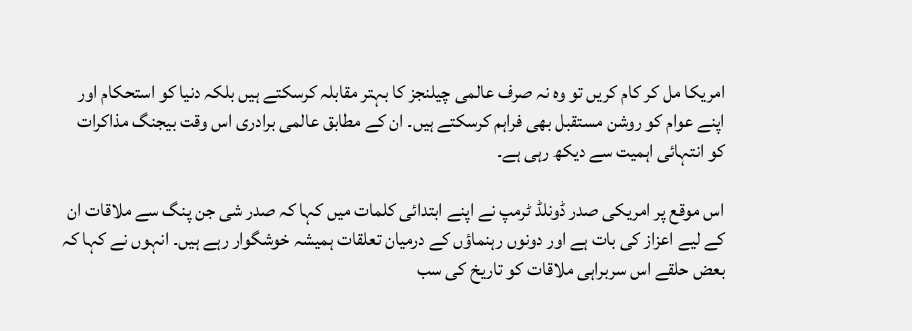امریکا مل کر کام کریں تو وہ نہ صرف عالمی چیلنجز کا بہتر مقابلہ کرسکتے ہیں بلکہ دنیا کو استحکام اور اپنے عوام کو روشن مستقبل بھی فراہم کرسکتے ہیں۔ ان کے مطابق عالمی برادری اس وقت بیجنگ مذاکرات کو انتہائی اہمیت سے دیکھ رہی ہے۔

اس موقع پر امریکی صدر ڈونلڈ ٹرمپ نے اپنے ابتدائی کلمات میں کہا کہ صدر شی جن پنگ سے ملاقات ان کے لیے اعزاز کی بات ہے اور دونوں رہنماؤں کے درمیان تعلقات ہمیشہ خوشگوار رہے ہیں۔ انہوں نے کہا کہ بعض حلقے اس سربراہی ملاقات کو تاریخ کی سب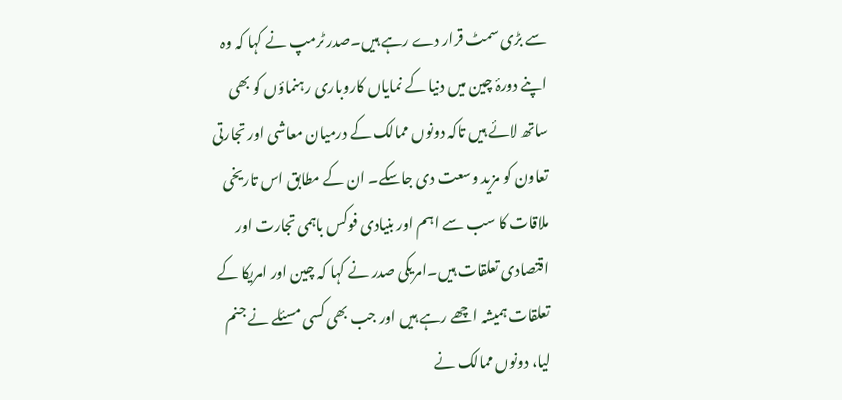سے بڑی سمٹ قرار دے رہے ہیں۔صدر ٹرمپ نے کہا کہ وہ اپنے دورۂ چین میں دنیا کے نمایاں کاروباری رہنماؤں کو بھی ساتھ لائے ہیں تاکہ دونوں ممالک کے درمیان معاشی اور تجارتی تعاون کو مزید وسعت دی جاسکے۔ ان کے مطابق اس تاریخی ملاقات کا سب سے اہم اور بنیادی فوکس باہمی تجارت اور اقتصادی تعلقات ہیں۔امریکی صدر نے کہا کہ چین اور امریکا کے تعلقات ہمیشہ اچھے رہے ہیں اور جب بھی کسی مسئلے نے جنم لیا، دونوں ممالک نے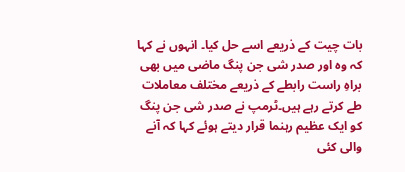بات چیت کے ذریعے اسے حل کیا۔ انہوں نے کہا کہ وہ اور صدر شی جن پنگ ماضی میں بھی براہِ راست رابطے کے ذریعے مختلف معاملات طے کرتے رہے ہیں۔ٹرمپ نے صدر شی جن پنگ کو ایک عظیم رہنما قرار دیتے ہوئے کہا کہ آنے والی کئی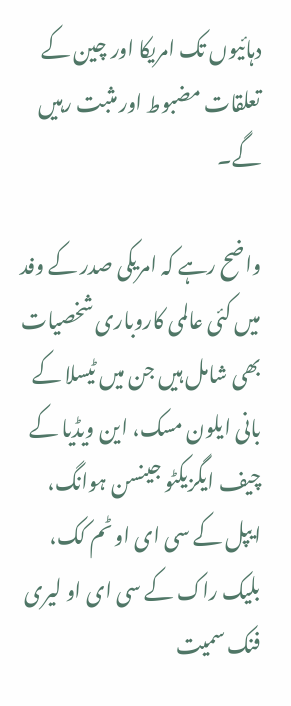دہائیوں تک امریکا اور چین کے تعلقات مضبوط اور مثبت رہیں گے۔

واضح رہے کہ امریکی صدر کے وفد میں کئی عالمی کاروباری شخصیات بھی شامل ہیں جن میں ٹیسلا کے بانی ایلون مسک، این ویڈیا کے چیف ایگزیکٹو جینسن ہوانگ، ایپل کے سی ای او ٹم کک، بلیک راک کے سی ای او لیری فنک سمیت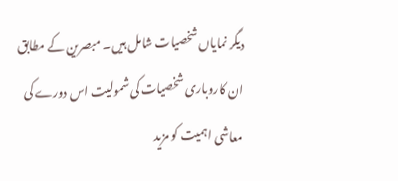دیگر نمایاں شخصیات شامل ہیں۔ مبصرین کے مطابق ان کاروباری شخصیات کی شمولیت اس دورے کی معاشی اہمیت کو مزید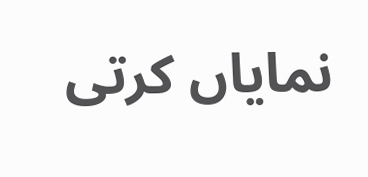نمایاں کرتی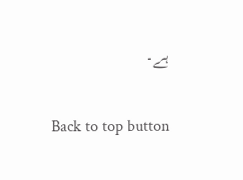ہے۔

Back to top button